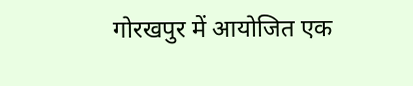गोरखपुर में आयोजित एक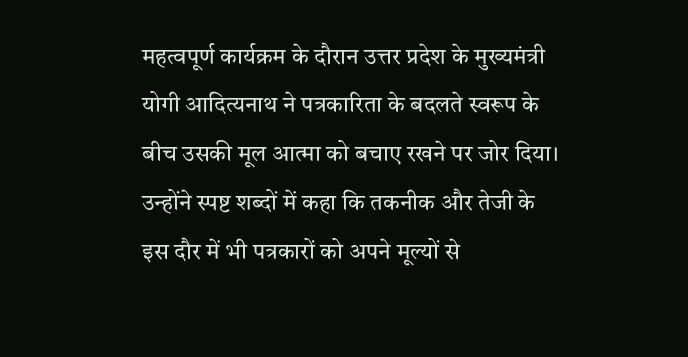महत्वपूर्ण कार्यक्रम के दौरान उत्तर प्रदेश के मुख्यमंत्री योगी आदित्यनाथ ने पत्रकारिता के बदलते स्वरूप के बीच उसकी मूल आत्मा को बचाए रखने पर जोर दिया। उन्होंने स्पष्ट शब्दों में कहा कि तकनीक और तेजी के इस दौर में भी पत्रकारों को अपने मूल्यों से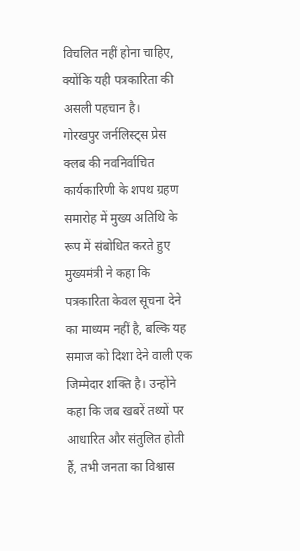विचलित नहीं होना चाहिए, क्योंकि यही पत्रकारिता की असली पहचान है।
गोरखपुर जर्नलिस्ट्स प्रेस क्लब की नवनिर्वाचित कार्यकारिणी के शपथ ग्रहण समारोह में मुख्य अतिथि के रूप में संबोधित करते हुए मुख्यमंत्री ने कहा कि पत्रकारिता केवल सूचना देने का माध्यम नहीं है, बल्कि यह समाज को दिशा देने वाली एक जिम्मेदार शक्ति है। उन्होंने कहा कि जब खबरें तथ्यों पर आधारित और संतुलित होती हैं, तभी जनता का विश्वास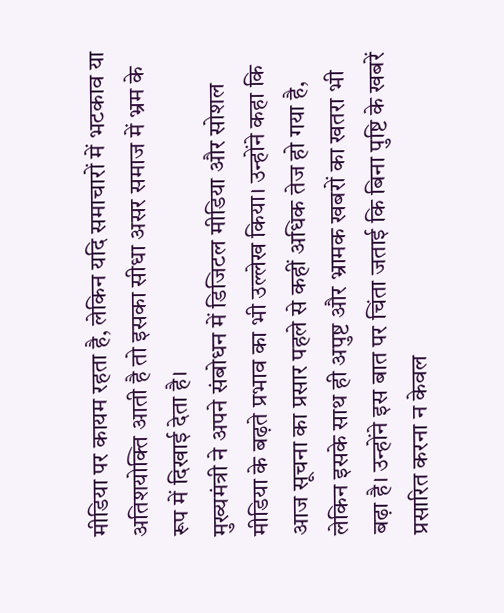मीडिया पर कायम रहता है, लेकिन यदि समाचारों में भटकाव या अतिशयोक्ति आती है तो इसका सीधा असर समाज में भ्रम के रूप में दिखाई देता है।
मुख्यमंत्री ने अपने संबोधन में डिजिटल मीडिया और सोशल मीडिया के बढ़ते प्रभाव का भी उल्लेख किया। उन्होंने कहा कि आज सूचना का प्रसार पहले से कहीं अधिक तेज हो गया है, लेकिन इसके साथ ही अपुष्ट और भ्रामक खबरों का खतरा भी बढ़ा है। उन्होंने इस बात पर चिंता जताई कि बिना पुष्टि के खबरें प्रसारित करना न केवल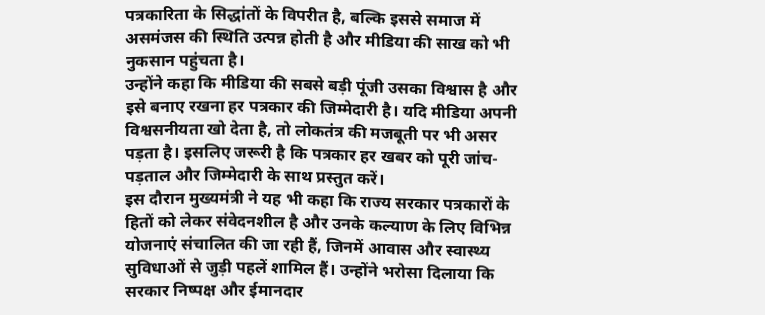पत्रकारिता के सिद्धांतों के विपरीत है, बल्कि इससे समाज में असमंजस की स्थिति उत्पन्न होती है और मीडिया की साख को भी नुकसान पहुंचता है।
उन्होंने कहा कि मीडिया की सबसे बड़ी पूंजी उसका विश्वास है और इसे बनाए रखना हर पत्रकार की जिम्मेदारी है। यदि मीडिया अपनी विश्वसनीयता खो देता है, तो लोकतंत्र की मजबूती पर भी असर पड़ता है। इसलिए जरूरी है कि पत्रकार हर खबर को पूरी जांच-पड़ताल और जिम्मेदारी के साथ प्रस्तुत करें।
इस दौरान मुख्यमंत्री ने यह भी कहा कि राज्य सरकार पत्रकारों के हितों को लेकर संवेदनशील है और उनके कल्याण के लिए विभिन्न योजनाएं संचालित की जा रही हैं, जिनमें आवास और स्वास्थ्य सुविधाओं से जुड़ी पहलें शामिल हैं। उन्होंने भरोसा दिलाया कि सरकार निष्पक्ष और ईमानदार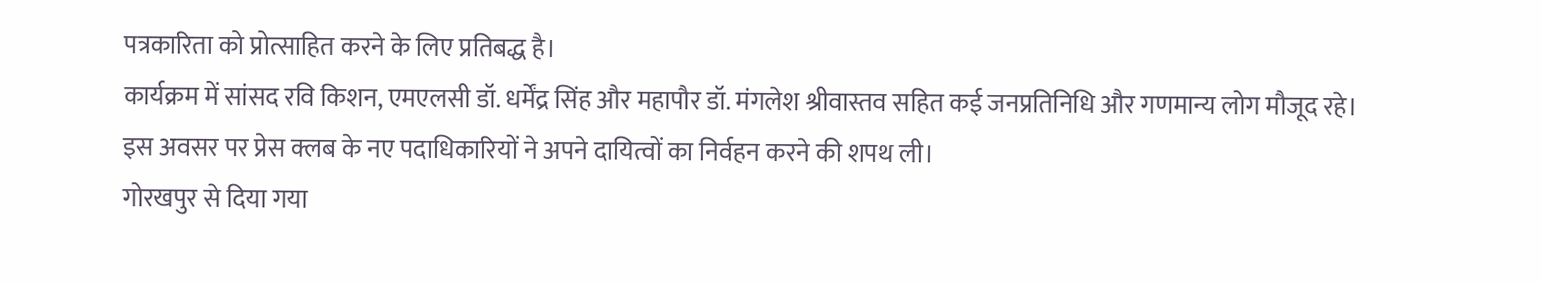पत्रकारिता को प्रोत्साहित करने के लिए प्रतिबद्ध है।
कार्यक्रम में सांसद रवि किशन, एमएलसी डॉ. धर्मेंद्र सिंह और महापौर डॉ. मंगलेश श्रीवास्तव सहित कई जनप्रतिनिधि और गणमान्य लोग मौजूद रहे। इस अवसर पर प्रेस क्लब के नए पदाधिकारियों ने अपने दायित्वों का निर्वहन करने की शपथ ली।
गोरखपुर से दिया गया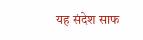यह संदेश साफ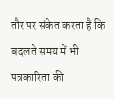तौर पर संकेत करता है कि बदलते समय में भी पत्रकारिता की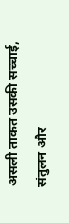असली ताकत उसकी सच्चाई, संतुलन और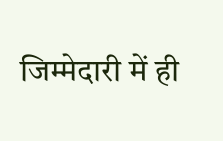जिम्मेदारी में ही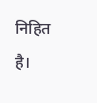निहित है।